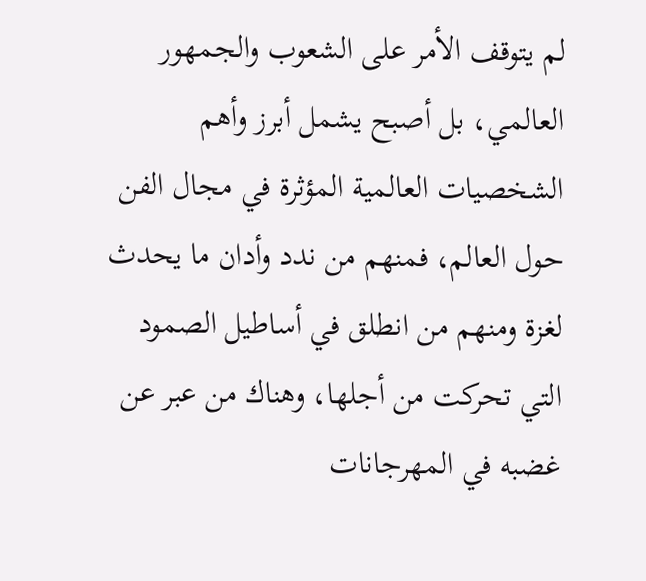لم يتوقف الأمر على الشعوب والجمهور العالمي، بل أصبح يشمل أبرز وأهم الشخصيات العالمية المؤثرة في مجال الفن حول العالم، فمنهم من ندد وأدان ما يحدث لغزة ومنهم من انطلق في أساطيل الصمود التي تحركت من أجلها، وهناك من عبر عن غضبه في المهرجانات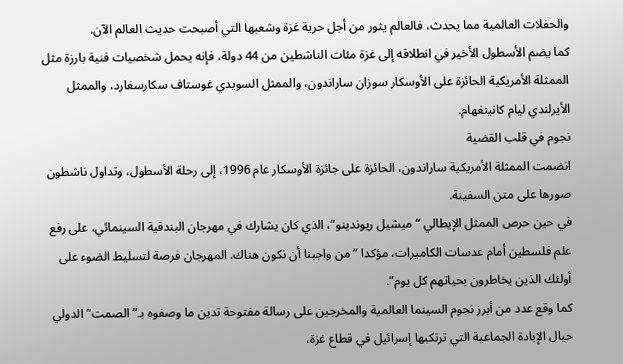والحفلات العالمية مما يحدث، فالعالم يثور من أجل حرية غزة وشعبها التي أصبحت حديث العالم الآن.
كما يضم الأسطول الأخير في انطلاقه إلى غزة مئات الناشطين من 44 دولة، فإنه يحمل شخصيات فنية بارزة مثل الممثلة الأمريكية الحائزة على الأوسكار سوزان ساراندون، والممثل السويدي غوستاف سكارسغارد، والممثل الأيرلندي ليام كانينغهام.
نجوم في قلب القضية
انضمت الممثلة الأمريكية ساراندون، الحائزة على جائزة الأوسكار عام 1996، إلى رحلة الأسطول، وتداول ناشطون صورها على متن السفينة.
في حين حرص الممثل الإيطالي “ميشيل ريوندينو”، الذي كان يشارك في مهرجان البندقية السينمائي، على رفع علم فلسطين أمام عدسات الكاميرات، مؤكدا “من واجبنا أن نكون هناك. المهرجان فرصة لتسليط الضوء على أولئك الذين يخاطرون بحياتهم كل يوم”.
كما وقع عدد من أبرز نجوم السينما العالمية والمخرجين على رسالة مفتوحة تدين ما وصفوه بـ”الصمت” الدولي حيال الإبادة الجماعية التي ترتكبها إسرائيل في قطاع غزة،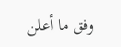وفق ما أعلن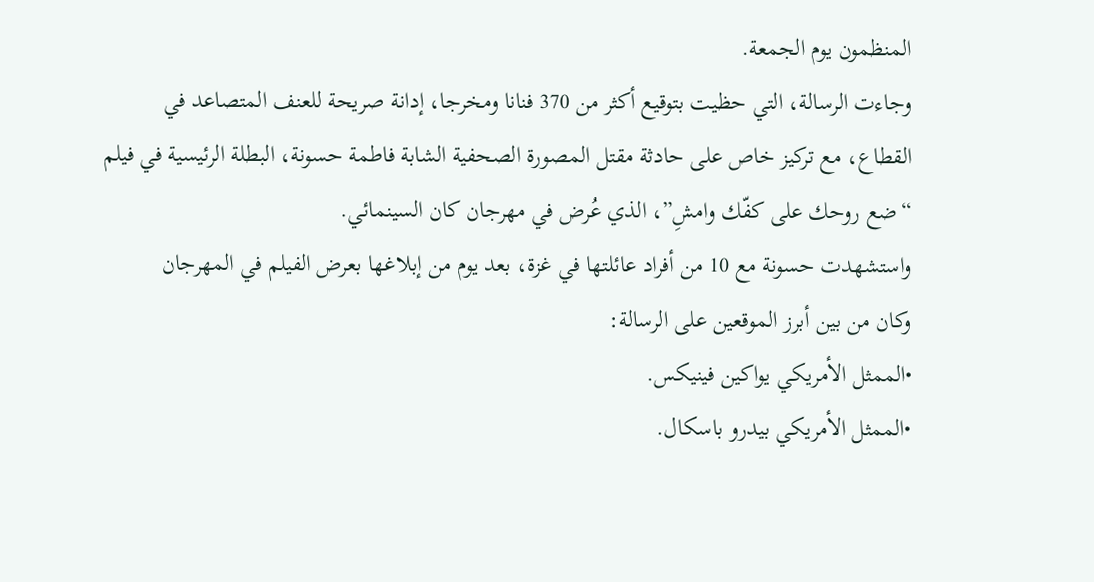المنظمون يوم الجمعة.
وجاءت الرسالة، التي حظيت بتوقيع أكثر من 370 فنانا ومخرجا، إدانة صريحة للعنف المتصاعد في القطاع، مع تركيز خاص على حادثة مقتل المصورة الصحفية الشابة فاطمة حسونة، البطلة الرئيسية في فيلم “ضع روحك على كفّك وامشِ”، الذي عُرض في مهرجان كان السينمائي.
واستشهدت حسونة مع 10 من أفراد عائلتها في غزة، بعد يوم من إبلاغها بعرض الفيلم في المهرجان
وكان من بين أبرز الموقعين على الرسالة:
•الممثل الأمريكي يواكين فينيكس.
•الممثل الأمريكي بيدرو باسكال.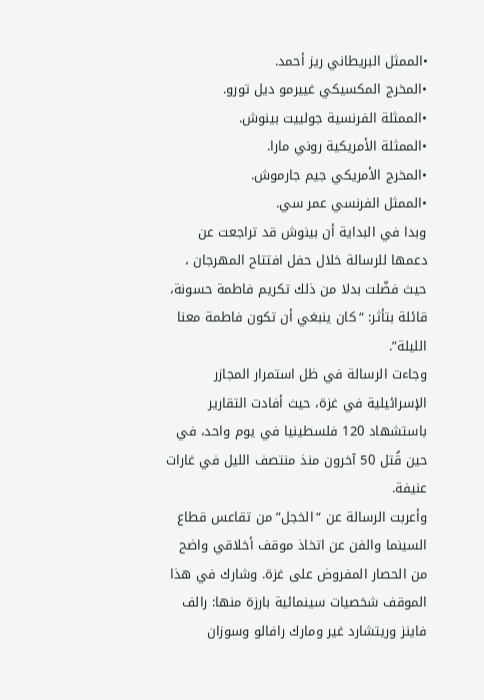•الممثل البريطاني ريز أحمد.
•المخرج المكسيكي غييرمو ديل تورو.
•الممثلة الفرنسية جولييت بينوش.
•الممثلة الأمريكية روني مارا.
•المخرج الأمريكي جيم جارموش.
•الممثل الفرنسي عمر سي.
وبدا في البداية أن بينوش قد تراجعت عن دعمها للرسالة خلال حفل افتتاح المهرجان ، حيث فضّلت بدلا من ذلك تكريم فاطمة حسونة، قائلة بتأثر: “كان ينبغي أن تكون فاطمة معنا الليلة”.
وجاءت الرسالة في ظل استمرار المجازر الإسرائيلية في غزة، حيث أفادت التقارير باستشهاد 120 فلسطينيا في يوم واحد، في حين قُتل 50 آخرون منذ منتصف الليل في غارات عنيفة.
وأعربت الرسالة عن “الخجل” من تقاعس قطاع السينما والفن عن اتخاذ موقف أخلاقي واضح من الحصار المفروض على غزة. وشارك في هذا الموقف شخصيات سينمائية بارزة منها: رالف فاينز وريتشارد غير ومارك رافالو وسوزان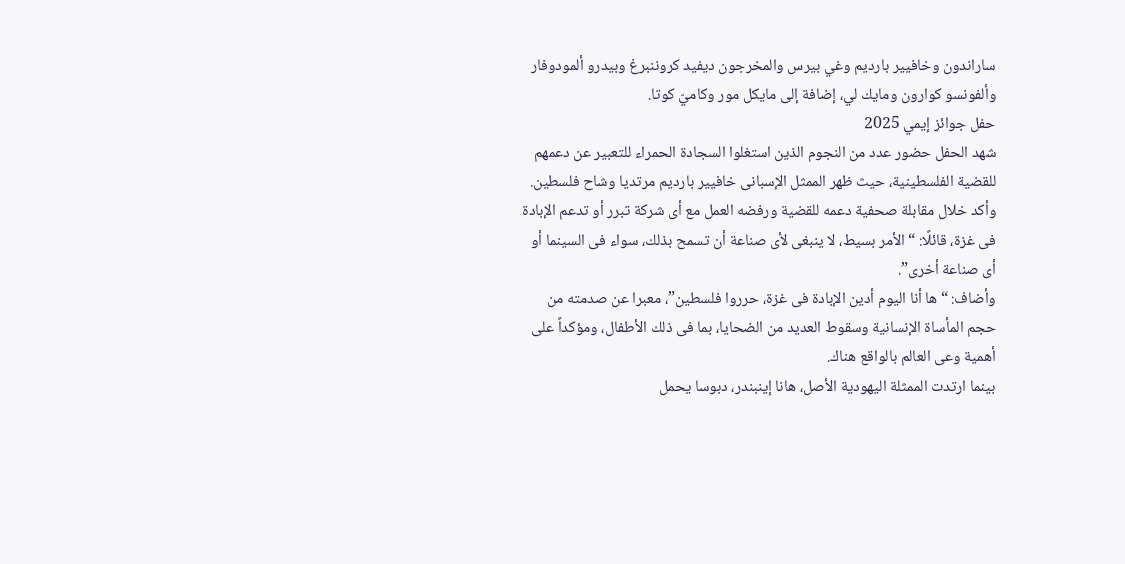ساراندون وخافيير بارديم وغي بيرس والمخرجون ديفيد كروننبرغ وبيدرو ألمودوفار وألفونسو كوارون ومايك لي، إضافة إلى مايكل مور وكاميّ كوتا.
حفل جوائز إيمي 2025
شهد الحفل حضور عدد من النجوم الذين استغلوا السجادة الحمراء للتعبير عن دعمهم للقضية الفلسطينية، حيث ظهر الممثل الإسبانى خافيير بارديم مرتديا وشاح فلسطين.
وأكد خلال مقابلة صحفية دعمه للقضية ورفضه العمل مع أى شركة تبرر أو تدعم الإبادة فى غزة، قائلًا: “الأمر بسيط، لا ينبغى لأى صناعة أن تسمح بذلك، سواء فى السينما أو أى صناعة أخرى”.
وأضاف: “ها أنا اليوم أدين الإبادة فى غزة، حرروا فلسطين”، معبرا عن صدمته من حجم المأساة الإنسانية وسقوط العديد من الضحايا، بما فى ذلك الأطفال، ومؤكداً على أهمية وعى العالم بالواقع هناك.
بينما ارتدت الممثلة اليهودية الأصل، هانا إينبندر، دبوسا يحمل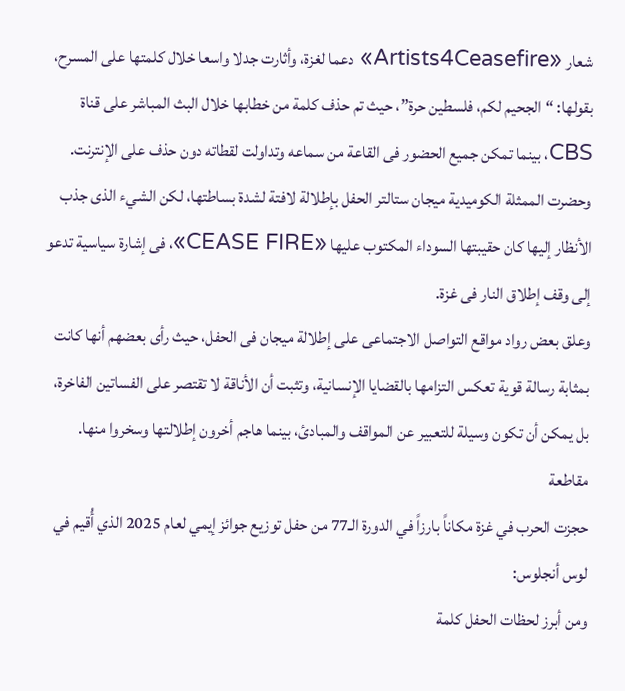شعار «Artists4Ceasefire» دعما لغزة، وأثارت جدلا واسعا خلال كلمتها على المسرح، بقولها: “الجحيم لكم، فلسطين حرة”، حيث تم حذف كلمة من خطابها خلال البث المباشر على قناة CBS، بينما تمكن جميع الحضور فى القاعة من سماعه وتداولت لقطاته دون حذف على الإنترنت.
وحضرت الممثلة الكوميدية ميجان ستالتر الحفل بإطلالة لافتة لشدة بساطتها، لكن الشيء الذى جذب الأنظار إليها كان حقيبتها السوداء المكتوب عليها «CEASE FIRE»، فى إشارة سياسية تدعو إلى وقف إطلاق النار فى غزة.
وعلق بعض رواد مواقع التواصل الاجتماعى على إطلالة ميجان فى الحفل، حيث رأى بعضهم أنها كانت بمثابة رسالة قوية تعكس التزامها بالقضايا الإنسانية، وتثبت أن الأناقة لا تقتصر على الفساتين الفاخرة، بل يمكن أن تكون وسيلة للتعبير عن المواقف والمبادئ، بينما هاجم أخرون إطلالتها وسخروا منها.
مقاطعة
حجزت الحرب في غزة مكاناً بارزاً في الدورة الـ77 من حفل توزيع جوائز إيمي لعام 2025 الذي أُقيم في لوس أنجلوس:
ومن أبرز لحظات الحفل كلمة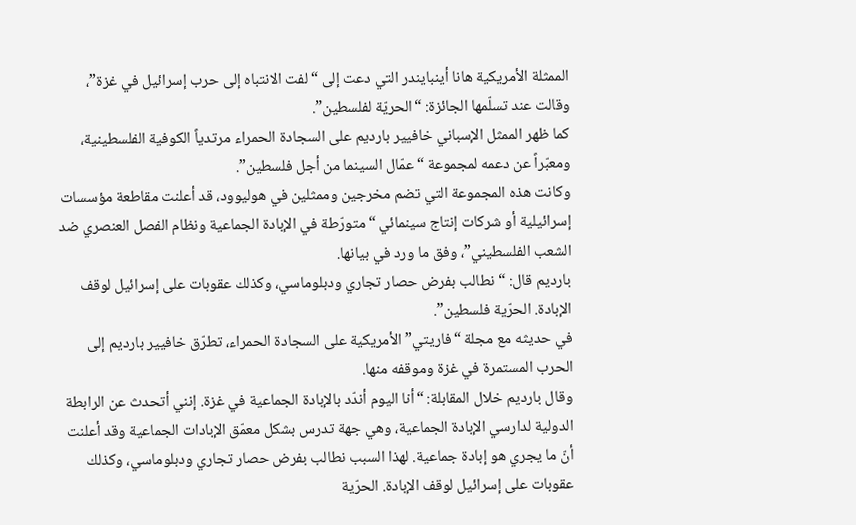الممثلة الأمريكية هانا أينبايندر التي دعت إلى “لفت الانتباه إلى حرب إسرائيل في غزة”، وقالت عند تسلّمها الجائزة: “الحريّة لفلسطين”.
كما ظهر الممثل الإسباني خافيير بارديم على السجادة الحمراء مرتدياً الكوفية الفلسطينية، ومعبّراً عن دعمه لمجموعة “عمّال السينما من أجل فلسطين”.
وكانت هذه المجموعة التي تضم مخرجين وممثلين في هوليوود، قد أعلنت مقاطعة مؤسسات إسرائيلية أو شركات إنتاج سينمائي “متورّطة في الإبادة الجماعية ونظام الفصل العنصري ضد الشعب الفلسطيني”، وفق ما ورد في بيانها.
بارديم قال: “نطالب بفرض حصار تجاري ودبلوماسي، وكذلك عقوبات على إسرائيل لوقف الإبادة. الحرّية فلسطين”.
في حديثه مع مجلة “فاريتي” الأمريكية على السجادة الحمراء، تطرّق خافيير بارديم إلى الحرب المستمرة في غزة وموقفه منها.
وقال بارديم خلال المقابلة: “أنا اليوم أندّد بالإبادة الجماعية في غزة. إنني أتحدث عن الرابطة الدولية لدارسي الإبادة الجماعية، وهي جهة تدرس بشكل معمّق الإبادات الجماعية وقد أعلنت أنّ ما يجري هو إبادة جماعية. لهذا السبب نطالب بفرض حصار تجاري ودبلوماسي، وكذلك عقوبات على إسرائيل لوقف الإبادة. الحرّية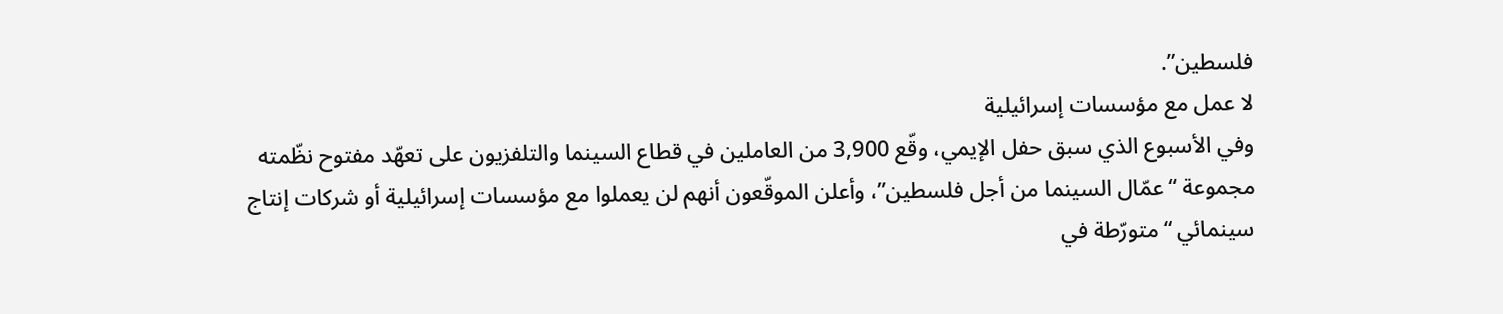فلسطين”.
لا عمل مع مؤسسات إسرائيلية
وفي الأسبوع الذي سبق حفل الإيمي، وقّع 3,900 من العاملين في قطاع السينما والتلفزيون على تعهّد مفتوح نظّمته مجموعة “عمّال السينما من أجل فلسطين”، وأعلن الموقّعون أنهم لن يعملوا مع مؤسسات إسرائيلية أو شركات إنتاج سينمائي “متورّطة في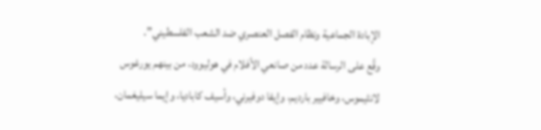الإبادة الجماعية ونظام الفصل العنصري ضد الشعب الفلسطيني”.
وقّع على الرسالة عدد من صانعي الأفلام في هوليوود، من بينهم يورغوس لانثيموس، وخافيير بارديم، وإيفا دوفيرني، وأسيف كاباديا، وإيما سيليغمان،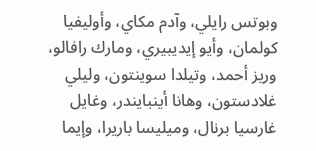وبوتس رايلي، وآدم مكاي، وأوليفيا كولمان، وأيو إيديبيري، ومارك رافالو، وريز أحمد، وتيلدا سوينتون، وليلي غلادستون، وهانا أينبايندر، وغايل غارسيا برنال، وميليسا باريرا، وإيما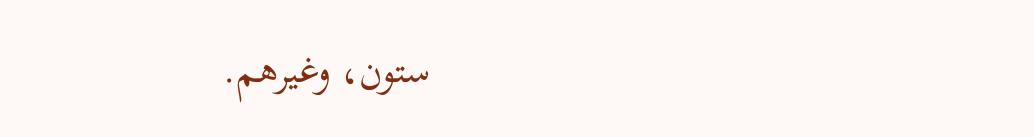ستون، وغيرهم.